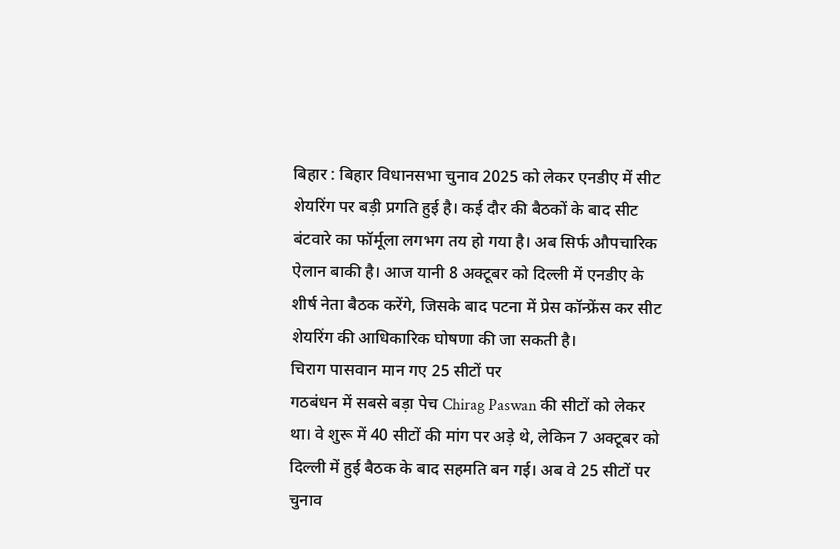बिहार : बिहार विधानसभा चुनाव 2025 को लेकर एनडीए में सीट शेयरिंग पर बड़ी प्रगति हुई है। कई दौर की बैठकों के बाद सीट बंटवारे का फॉर्मूला लगभग तय हो गया है। अब सिर्फ औपचारिक ऐलान बाकी है। आज यानी 8 अक्टूबर को दिल्ली में एनडीए के शीर्ष नेता बैठक करेंगे, जिसके बाद पटना में प्रेस कॉन्फ्रेंस कर सीट शेयरिंग की आधिकारिक घोषणा की जा सकती है।
चिराग पासवान मान गए 25 सीटों पर
गठबंधन में सबसे बड़ा पेच Chirag Paswan की सीटों को लेकर था। वे शुरू में 40 सीटों की मांग पर अड़े थे, लेकिन 7 अक्टूबर को दिल्ली में हुई बैठक के बाद सहमति बन गई। अब वे 25 सीटों पर चुनाव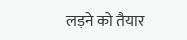लड़ने को तैयार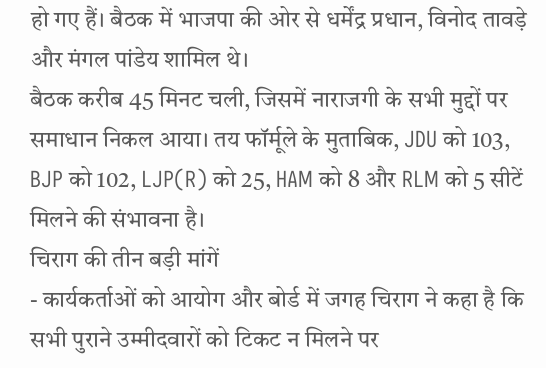हो गए हैं। बैठक में भाजपा की ओर से धर्मेंद्र प्रधान, विनोद तावड़े और मंगल पांडेय शामिल थे।
बैठक करीब 45 मिनट चली, जिसमें नाराजगी के सभी मुद्दों पर समाधान निकल आया। तय फॉर्मूले के मुताबिक, JDU को 103, BJP को 102, LJP(R) को 25, HAM को 8 और RLM को 5 सीटें मिलने की संभावना है।
चिराग की तीन बड़ी मांगें
- कार्यकर्ताओं को आयोग और बोर्ड में जगह चिराग ने कहा है कि सभी पुराने उम्मीदवारों को टिकट न मिलने पर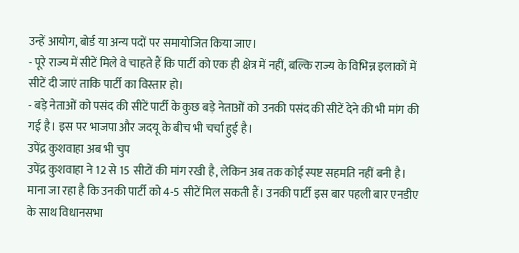उन्हें आयोग, बोर्ड या अन्य पदों पर समायोजित किया जाए।
- पूरे राज्य में सीटें मिले वे चाहते हैं कि पार्टी को एक ही क्षेत्र में नहीं, बल्कि राज्य के विभिन्न इलाकों में सीटें दी जाएं ताकि पार्टी का विस्तार हो।
- बड़े नेताओं को पसंद की सीटें पार्टी के कुछ बड़े नेताओं को उनकी पसंद की सीटें देने की भी मांग की गई है। इस पर भाजपा और जदयू के बीच भी चर्चा हुई है।
उपेंद्र कुशवाहा अब भी चुप
उपेंद्र कुशवाहा ने 12 से 15 सीटों की मांग रखी है, लेकिन अब तक कोई स्पष्ट सहमति नहीं बनी है। माना जा रहा है कि उनकी पार्टी को 4-5 सीटें मिल सकती हैं। उनकी पार्टी इस बार पहली बार एनडीए के साथ विधानसभा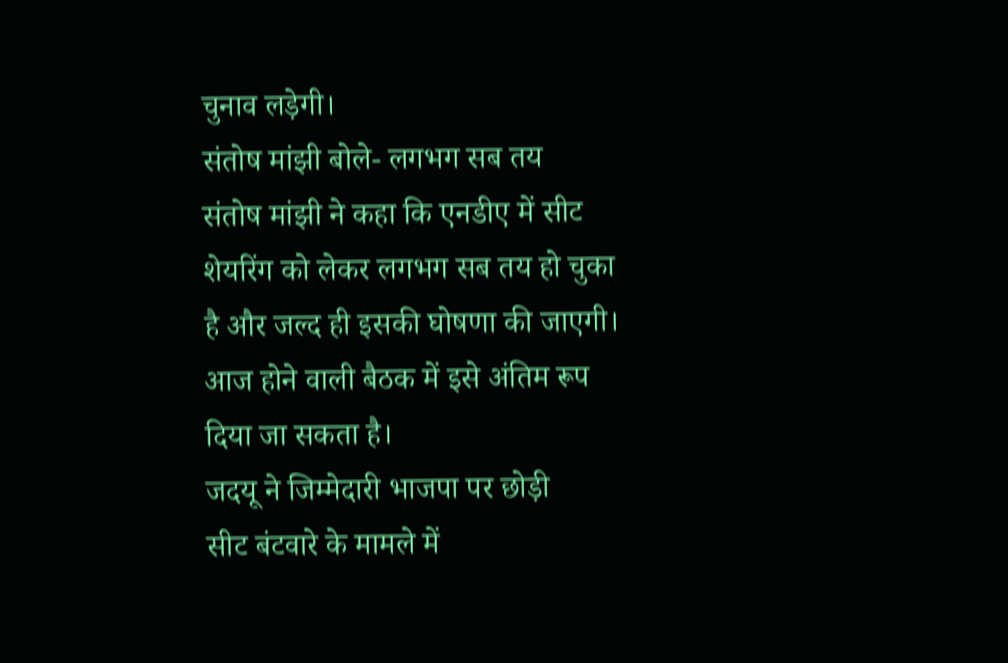चुनाव लड़ेगी।
संतोष मांझी बोले- लगभग सब तय
संतोष मांझी ने कहा कि एनडीए में सीट शेयरिंग को लेकर लगभग सब तय हो चुका है और जल्द ही इसकी घोषणा की जाएगी। आज होने वाली बैठक में इसे अंतिम रूप दिया जा सकता है।
जदयू ने जिम्मेदारी भाजपा पर छोड़ी
सीट बंटवारे के मामले में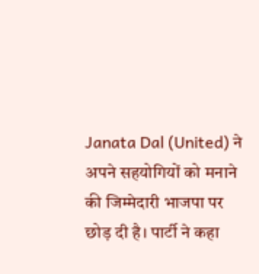Janata Dal (United) ने अपने सहयोगियों को मनाने की जिम्मेदारी भाजपा पर छोड़ दी है। पार्टी ने कहा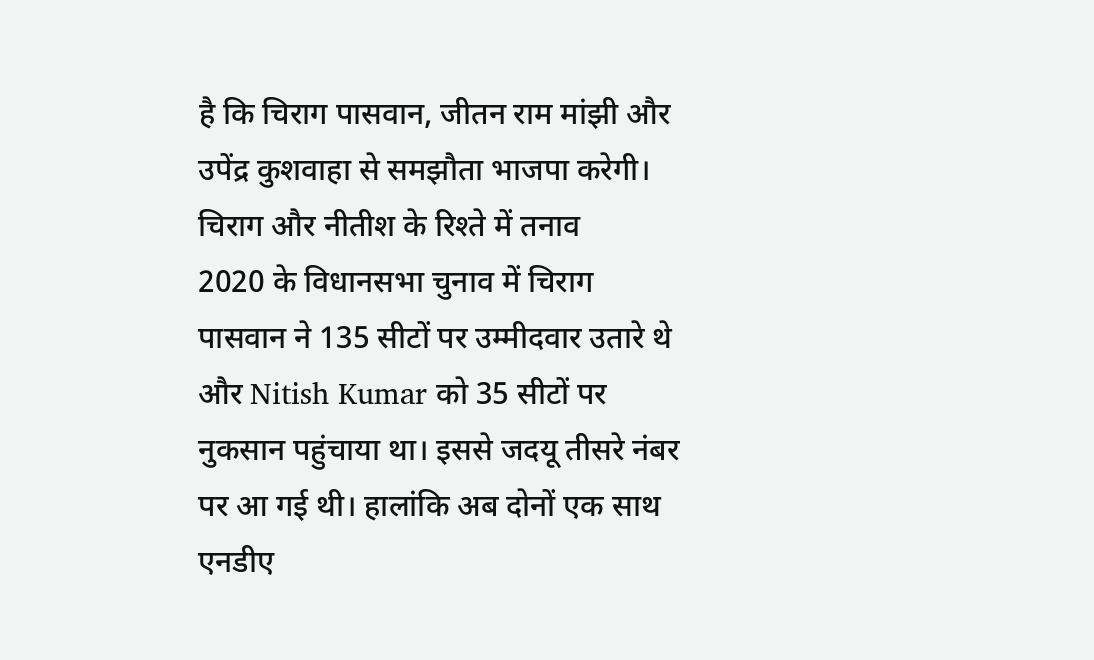है कि चिराग पासवान, जीतन राम मांझी और उपेंद्र कुशवाहा से समझौता भाजपा करेगी।
चिराग और नीतीश के रिश्ते में तनाव
2020 के विधानसभा चुनाव में चिराग पासवान ने 135 सीटों पर उम्मीदवार उतारे थे और Nitish Kumar को 35 सीटों पर नुकसान पहुंचाया था। इससे जदयू तीसरे नंबर पर आ गई थी। हालांकि अब दोनों एक साथ एनडीए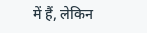में हैं, लेकिन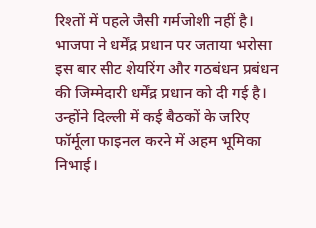रिश्तों में पहले जैसी गर्मजोशी नहीं है।
भाजपा ने धर्मेंद्र प्रधान पर जताया भरोसा
इस बार सीट शेयरिंग और गठबंधन प्रबंधन की जिम्मेदारी धर्मेंद्र प्रधान को दी गई है। उन्होंने दिल्ली में कई बैठकों के जरिए फॉर्मूला फाइनल करने में अहम भूमिका निभाई।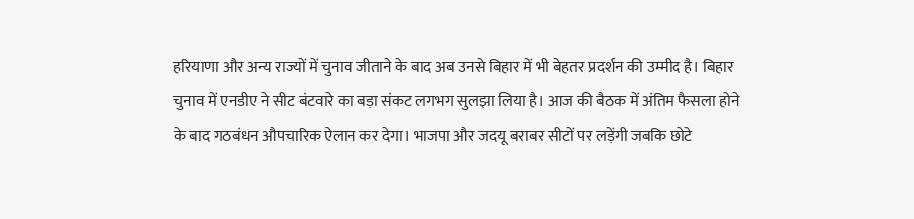हरियाणा और अन्य राज्यों में चुनाव जीताने के बाद अब उनसे बिहार में भी बेहतर प्रदर्शन की उम्मीद है। बिहार चुनाव में एनडीए ने सीट बंटवारे का बड़ा संकट लगभग सुलझा लिया है। आज की बैठक में अंतिम फैसला होने के बाद गठबंधन औपचारिक ऐलान कर देगा। भाजपा और जदयू बराबर सीटों पर लड़ेंगी जबकि छोटे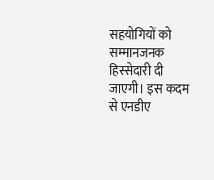सहयोगियों को सम्मानजनक हिस्सेदारी दी जाएगी। इस कदम से एनडीए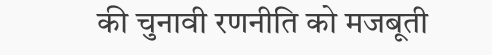की चुनावी रणनीति को मजबूती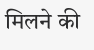मिलने की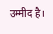उम्मीद है।